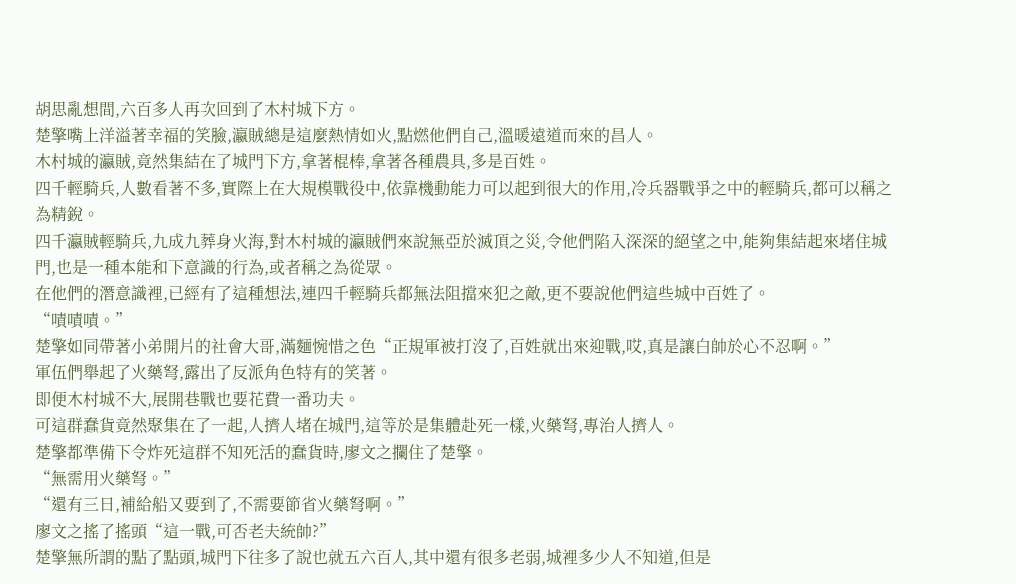胡思亂想間,六百多人再次回到了木村城下方。
楚擎嘴上洋溢著幸福的笑臉,瀛賊總是這麼熱情如火,點燃他們自己,溫暖遠道而來的昌人。
木村城的瀛賊,竟然集結在了城門下方,拿著棍棒,拿著各種農具,多是百姓。
四千輕騎兵,人數看著不多,實際上在大規模戰役中,依靠機動能力可以起到很大的作用,冷兵器戰爭之中的輕騎兵,都可以稱之為精銳。
四千瀛賊輕騎兵,九成九葬身火海,對木村城的瀛賊們來說無亞於滅頂之災,令他們陷入深深的絕望之中,能夠集結起來堵住城門,也是一種本能和下意識的行為,或者稱之為從眾。
在他們的潛意識裡,已經有了這種想法,連四千輕騎兵都無法阻擋來犯之敵,更不要說他們這些城中百姓了。
“嘖嘖嘖。”
楚擎如同帶著小弟開片的社會大哥,滿麵惋惜之色“正規軍被打沒了,百姓就出來迎戰,哎,真是讓白帥於心不忍啊。”
軍伍們舉起了火藥弩,露出了反派角色特有的笑著。
即便木村城不大,展開巷戰也要花費一番功夫。
可這群蠢貨竟然聚集在了一起,人擠人堵在城門,這等於是集體赴死一樣,火藥弩,專治人擠人。
楚擎都準備下令炸死這群不知死活的蠢貨時,廖文之攔住了楚擎。
“無需用火藥弩。”
“還有三日,補給船又要到了,不需要節省火藥弩啊。”
廖文之搖了搖頭“這一戰,可否老夫統帥?”
楚擎無所謂的點了點頭,城門下往多了說也就五六百人,其中還有很多老弱,城裡多少人不知道,但是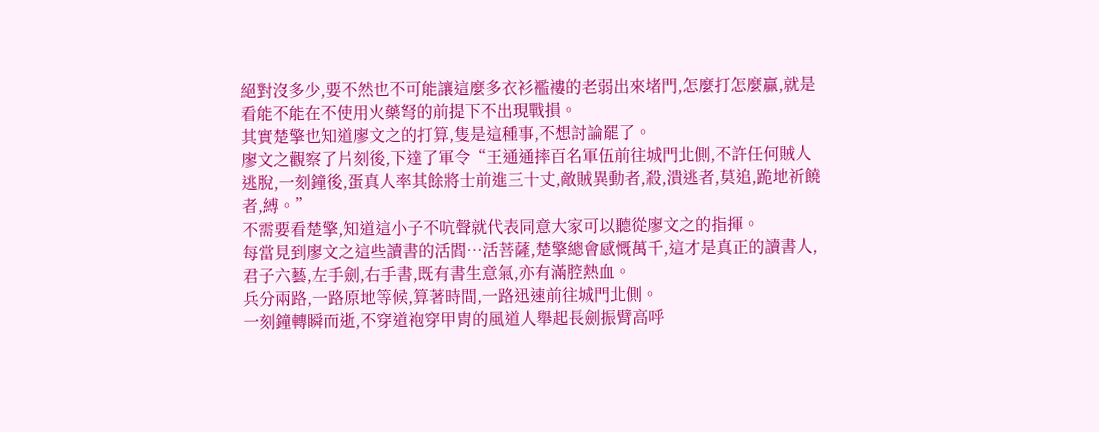絕對沒多少,要不然也不可能讓這麼多衣衫襤褸的老弱出來堵門,怎麼打怎麼贏,就是看能不能在不使用火藥弩的前提下不出現戰損。
其實楚擎也知道廖文之的打算,隻是這種事,不想討論罷了。
廖文之觀察了片刻後,下達了軍令“王通通摔百名軍伍前往城門北側,不許任何賊人逃脫,一刻鐘後,蛋真人率其餘將士前進三十丈,敵賊異動者,殺,潰逃者,莫追,跪地祈饒者,縛。”
不需要看楚擎,知道這小子不吭聲就代表同意大家可以聽從廖文之的指揮。
每當見到廖文之這些讀書的活閻…活菩薩,楚擎總會感慨萬千,這才是真正的讀書人,君子六藝,左手劍,右手書,既有書生意氣,亦有滿腔熱血。
兵分兩路,一路原地等候,算著時間,一路迅速前往城門北側。
一刻鐘轉瞬而逝,不穿道袍穿甲胄的風道人舉起長劍振臂高呼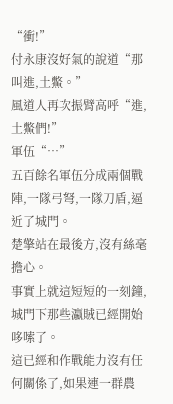“衝!”
付永康沒好氣的說道“那叫進,土鱉。”
風道人再次振臂高呼“進,土鱉們!”
軍伍“…”
五百餘名軍伍分成兩個戰陣,一隊弓弩,一隊刀盾,逼近了城門。
楚擎站在最後方,沒有絲毫擔心。
事實上就這短短的一刻鐘,城門下那些瀛賊已經開始哆嗦了。
這已經和作戰能力沒有任何關係了,如果連一群農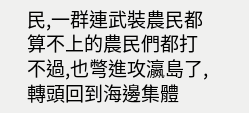民,一群連武裝農民都算不上的農民們都打不過,也彆進攻瀛島了,轉頭回到海邊集體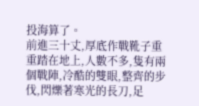投海算了。
前進三十丈,厚底作戰靴子重重踏在地上,人數不多,隻有兩個戰陣,冷酷的雙眼,整齊的步伐,閃爍著寒光的長刀,足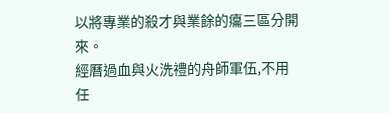以將專業的殺才與業餘的癟三區分開來。
經曆過血與火洗禮的舟師軍伍,不用任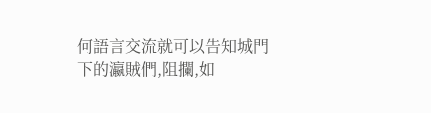何語言交流就可以告知城門下的瀛賊們,阻攔,如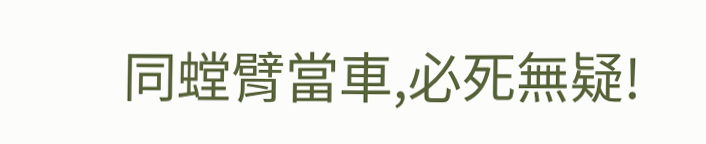同螳臂當車,必死無疑!